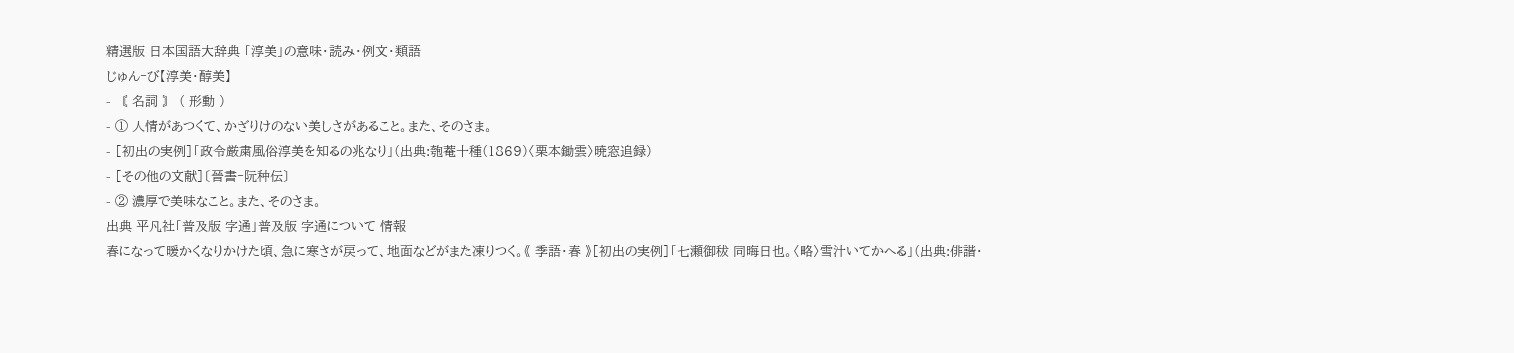精選版 日本国語大辞典 「淳美」の意味・読み・例文・類語
じゅん‐び【淳美・醇美】
- 〘 名詞 〙 ( 形動 )
- ① 人情があつくて、かざりけのない美しさがあること。また、そのさま。
- [初出の実例]「政令厳粛風俗淳美を知るの兆なり」(出典:匏菴十種(1869)〈栗本鋤雲〉暁窓追録)
- [その他の文献]〔晉書‐阮种伝〕
- ② 濃厚で美味なこと。また、そのさま。
出典 平凡社「普及版 字通」普及版 字通について 情報
春になって暖かくなりかけた頃、急に寒さが戻って、地面などがまた凍りつく。《 季語・春 》[初出の実例]「七瀬御秡 同晦日也。〈略〉雪汁いてかへる」(出典:俳諧・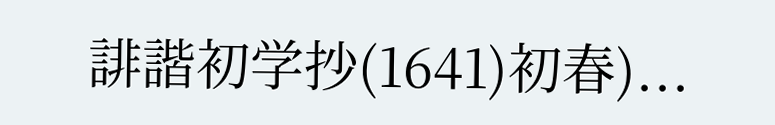誹諧初学抄(1641)初春)...